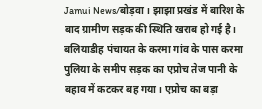Jamui News/बोड़वा। झाझा प्रखंड में बारिश के बाद ग्रामीण सड़क की स्थिति खराब हो गई है। बलियाडीह पंचायत के करमा गांव के पास करमा पुलिया के समीप सड़क का एप्रोच तेज पानी के बहाव में कटकर बह गया। एप्रोच का बड़ा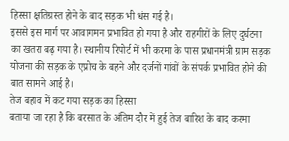हिस्सा क्षतिग्रस्त होने के बाद सड़क भी धंस गई है।
इससे इस मार्ग पर आवागमन प्रभावित हो गया है और राहगीरों के लिए दुर्घटना का खतरा बढ़ गया है। स्थानीय रिपोर्ट में भी करमा के पास प्रधानमंत्री ग्राम सड़क योजना की सड़क के एप्रोच के बहने और दर्जनों गांवों के संपर्क प्रभावित होने की बात सामने आई है।
तेज बहाव में कट गया सड़क का हिस्सा
बताया जा रहा है कि बरसात के अंतिम दौर में हुई तेज बारिश के बाद करमा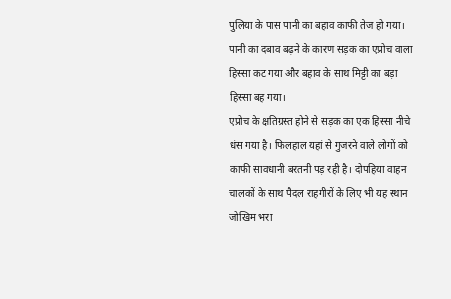पुलिया के पास पानी का बहाव काफी तेज हो गया। पानी का दबाव बढ़ने के कारण सड़क का एप्रोच वाला हिस्सा कट गया और बहाव के साथ मिट्टी का बड़ा हिस्सा बह गया।
एप्रोच के क्षतिग्रस्त होने से सड़क का एक हिस्सा नीचे धंस गया है। फिलहाल यहां से गुजरने वाले लोगों को काफी सावधानी बरतनी पड़ रही है। दोपहिया वाहन चालकों के साथ पैदल राहगीरों के लिए भी यह स्थान जोखिम भरा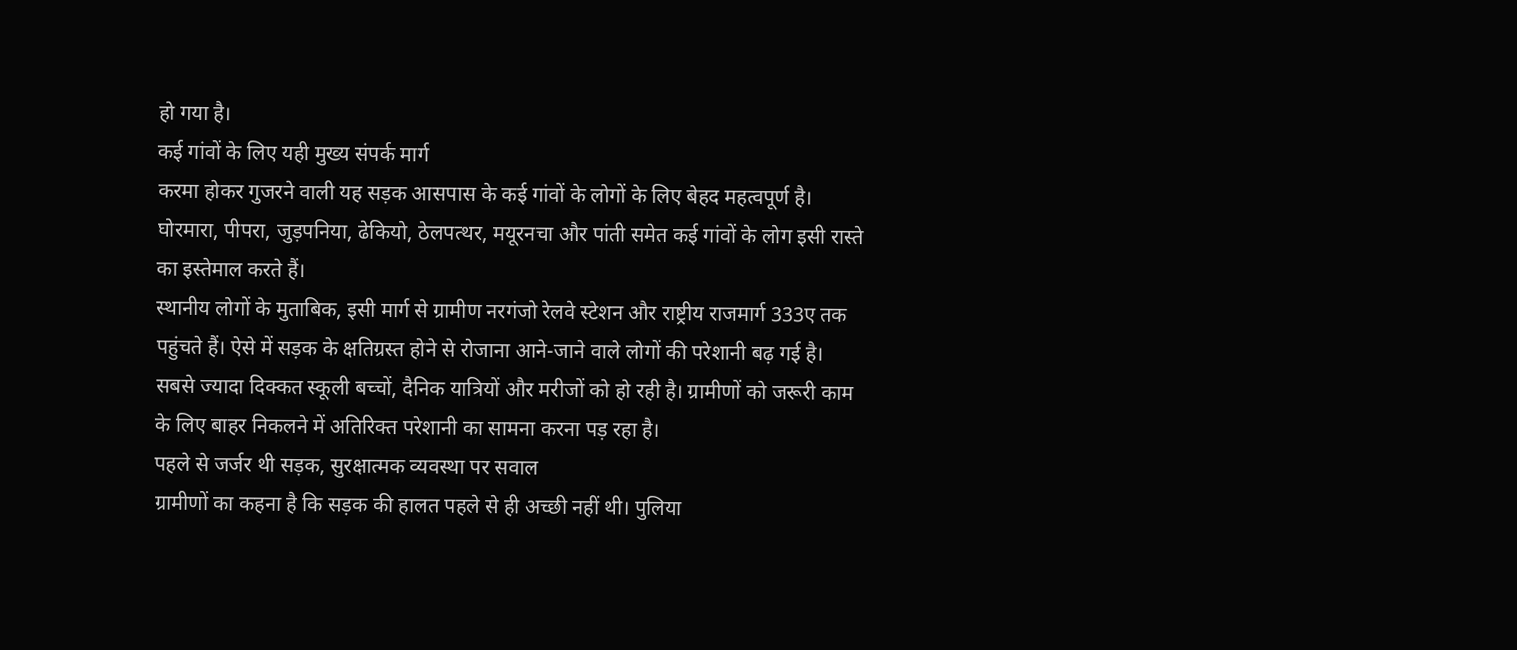हो गया है।
कई गांवों के लिए यही मुख्य संपर्क मार्ग
करमा होकर गुजरने वाली यह सड़क आसपास के कई गांवों के लोगों के लिए बेहद महत्वपूर्ण है। घोरमारा, पीपरा, जुड़पनिया, ढेकियो, ठेलपत्थर, मयूरनचा और पांती समेत कई गांवों के लोग इसी रास्ते का इस्तेमाल करते हैं।
स्थानीय लोगों के मुताबिक, इसी मार्ग से ग्रामीण नरगंजो रेलवे स्टेशन और राष्ट्रीय राजमार्ग 333ए तक पहुंचते हैं। ऐसे में सड़क के क्षतिग्रस्त होने से रोजाना आने-जाने वाले लोगों की परेशानी बढ़ गई है।
सबसे ज्यादा दिक्कत स्कूली बच्चों, दैनिक यात्रियों और मरीजों को हो रही है। ग्रामीणों को जरूरी काम के लिए बाहर निकलने में अतिरिक्त परेशानी का सामना करना पड़ रहा है।
पहले से जर्जर थी सड़क, सुरक्षात्मक व्यवस्था पर सवाल
ग्रामीणों का कहना है कि सड़क की हालत पहले से ही अच्छी नहीं थी। पुलिया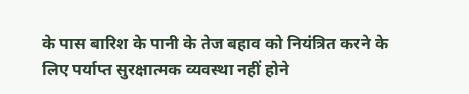के पास बारिश के पानी के तेज बहाव को नियंत्रित करने के लिए पर्याप्त सुरक्षात्मक व्यवस्था नहीं होने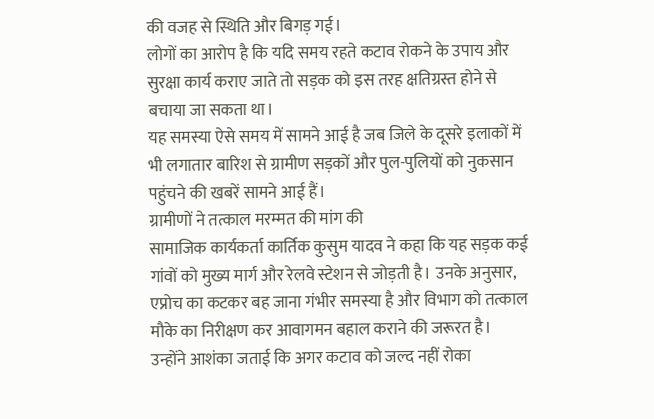की वजह से स्थिति और बिगड़ गई।
लोगों का आरोप है कि यदि समय रहते कटाव रोकने के उपाय और सुरक्षा कार्य कराए जाते तो सड़क को इस तरह क्षतिग्रस्त होने से बचाया जा सकता था।
यह समस्या ऐसे समय में सामने आई है जब जिले के दूसरे इलाकों में भी लगातार बारिश से ग्रामीण सड़कों और पुल-पुलियों को नुकसान पहुंचने की खबरें सामने आई हैं।
ग्रामीणों ने तत्काल मरम्मत की मांग की
सामाजिक कार्यकर्ता कार्तिक कुसुम यादव ने कहा कि यह सड़क कई गांवों को मुख्य मार्ग और रेलवे स्टेशन से जोड़ती है। उनके अनुसार, एप्रोच का कटकर बह जाना गंभीर समस्या है और विभाग को तत्काल मौके का निरीक्षण कर आवागमन बहाल कराने की जरूरत है।
उन्होंने आशंका जताई कि अगर कटाव को जल्द नहीं रोका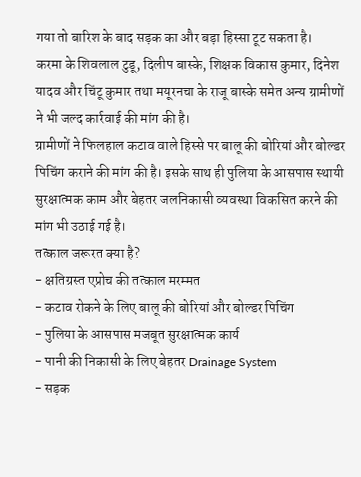गया तो बारिश के बाद सड़क का और बड़ा हिस्सा टूट सकता है।
करमा के शिवलाल टुडू, दिलीप बास्के, शिक्षक विकास कुमार, दिनेश यादव और चिंटू कुमार तथा मयूरनचा के राजू बास्के समेत अन्य ग्रामीणों ने भी जल्द कार्रवाई की मांग की है।
ग्रामीणों ने फिलहाल कटाव वाले हिस्से पर बालू की बोरियां और बोल्डर पिचिंग कराने की मांग की है। इसके साथ ही पुलिया के आसपास स्थायी सुरक्षात्मक काम और बेहतर जलनिकासी व्यवस्था विकसित करने की मांग भी उठाई गई है।
तत्काल जरूरत क्या है?
- क्षतिग्रस्त एप्रोच की तत्काल मरम्मत
- कटाव रोकने के लिए बालू की बोरियां और बोल्डर पिचिंग
- पुलिया के आसपास मजबूत सुरक्षात्मक कार्य
- पानी की निकासी के लिए बेहतर Drainage System
- सड़क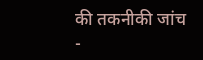की तकनीकी जांच
-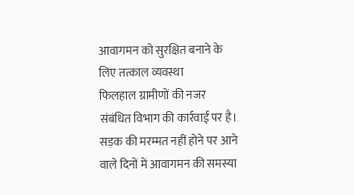आवागमन को सुरक्षित बनाने के लिए तत्काल व्यवस्था
फिलहाल ग्रामीणों की नजर संबंधित विभाग की कार्रवाई पर है। सड़क की मरम्मत नहीं होने पर आने वाले दिनों में आवागमन की समस्या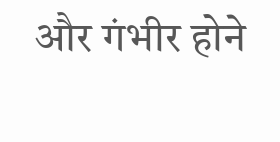और गंभीर होने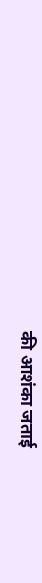की आशंका जताई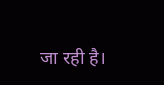जा रही है।